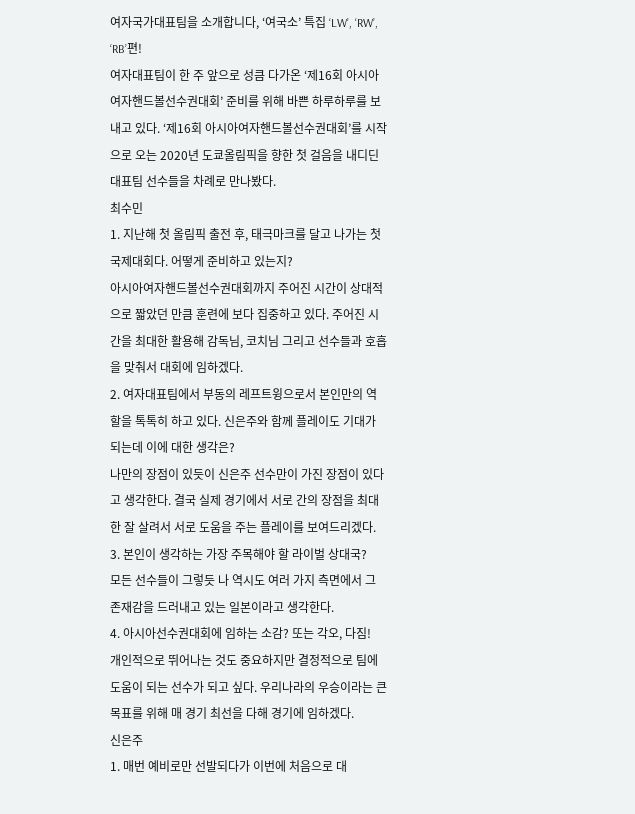여자국가대표팀을 소개합니다, ‘여국소’ 특집 ‘LW’, ‘RW’, ‘RB’편!
여자대표팀이 한 주 앞으로 성큼 다가온 ‘제16회 아시아여자핸드볼선수권대회’ 준비를 위해 바쁜 하루하루를 보내고 있다. ‘제16회 아시아여자핸드볼선수권대회’를 시작으로 오는 2020년 도쿄올림픽을 향한 첫 걸음을 내디딘 대표팀 선수들을 차례로 만나봤다.
최수민
1. 지난해 첫 올림픽 출전 후, 태극마크를 달고 나가는 첫 국제대회다. 어떻게 준비하고 있는지?
아시아여자핸드볼선수권대회까지 주어진 시간이 상대적으로 짧았던 만큼 훈련에 보다 집중하고 있다. 주어진 시간을 최대한 활용해 감독님, 코치님 그리고 선수들과 호흡을 맞춰서 대회에 임하겠다.
2. 여자대표팀에서 부동의 레프트윙으로서 본인만의 역할을 톡톡히 하고 있다. 신은주와 함께 플레이도 기대가 되는데 이에 대한 생각은?
나만의 장점이 있듯이 신은주 선수만이 가진 장점이 있다고 생각한다. 결국 실제 경기에서 서로 간의 장점을 최대한 잘 살려서 서로 도움을 주는 플레이를 보여드리겠다.
3. 본인이 생각하는 가장 주목해야 할 라이벌 상대국?
모든 선수들이 그렇듯 나 역시도 여러 가지 측면에서 그 존재감을 드러내고 있는 일본이라고 생각한다.
4. 아시아선수권대회에 임하는 소감? 또는 각오, 다짐!
개인적으로 뛰어나는 것도 중요하지만 결정적으로 팀에 도움이 되는 선수가 되고 싶다. 우리나라의 우승이라는 큰 목표를 위해 매 경기 최선을 다해 경기에 임하겠다.
신은주
1. 매번 예비로만 선발되다가 이번에 처음으로 대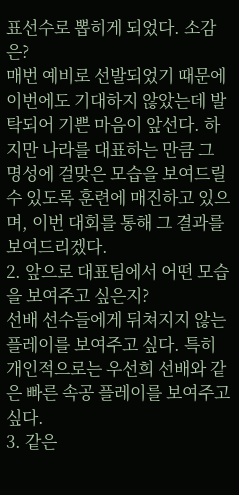표선수로 뽑히게 되었다. 소감은?
매번 예비로 선발되었기 때문에 이번에도 기대하지 않았는데 발탁되어 기쁜 마음이 앞선다. 하지만 나라를 대표하는 만큼 그 명성에 걸맞은 모습을 보여드릴 수 있도록 훈련에 매진하고 있으며, 이번 대회를 통해 그 결과를 보여드리겠다.
2. 앞으로 대표팀에서 어떤 모습을 보여주고 싶은지?
선배 선수들에게 뒤쳐지지 않는 플레이를 보여주고 싶다. 특히 개인적으로는 우선희 선배와 같은 빠른 속공 플레이를 보여주고 싶다.
3. 같은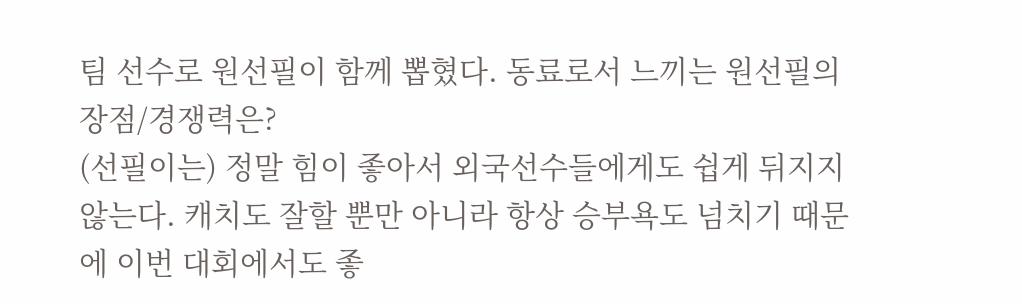팀 선수로 원선필이 함께 뽑혔다. 동료로서 느끼는 원선필의 장점/경쟁력은?
(선필이는) 정말 힘이 좋아서 외국선수들에게도 쉽게 뒤지지 않는다. 캐치도 잘할 뿐만 아니라 항상 승부욕도 넘치기 때문에 이번 대회에서도 좋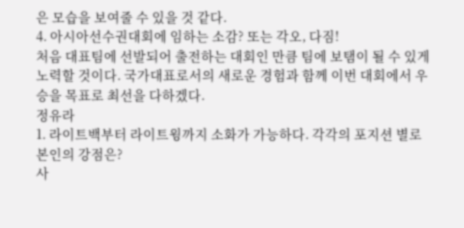은 모습을 보여줄 수 있을 것 같다.
4. 아시아선수권대회에 임하는 소감? 또는 각오, 다짐!
처음 대표팀에 선발되어 출전하는 대회인 만큼 팀에 보탬이 될 수 있게 노력할 것이다. 국가대표로서의 새로운 경험과 함께 이번 대회에서 우승을 목표로 최선을 다하겠다.
정유라
1. 라이트백부터 라이트윙까지 소화가 가능하다. 각각의 포지션 별로 본인의 강점은?
사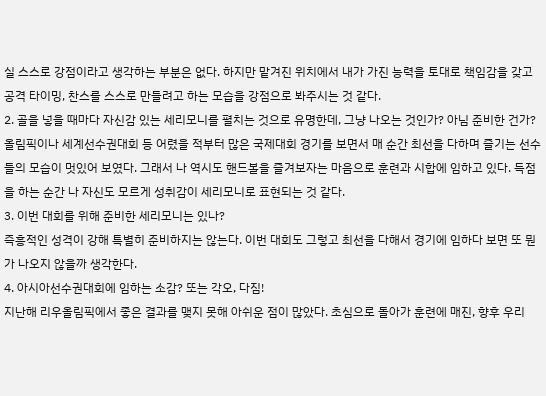실 스스로 강점이라고 생각하는 부분은 없다. 하지만 맡겨진 위치에서 내가 가진 능력을 토대로 책임감을 갖고 공격 타이밍, 찬스를 스스로 만들려고 하는 모습을 강점으로 봐주시는 것 같다.
2. 골을 넣을 때마다 자신감 있는 세리모니를 펼치는 것으로 유명한데, 그냥 나오는 것인가? 아님 준비한 건가?
올림픽이나 세계선수권대회 등 어렸을 적부터 많은 국제대회 경기를 보면서 매 순간 최선을 다하며 즐기는 선수들의 모습이 멋있어 보였다. 그래서 나 역시도 핸드볼을 즐겨보자는 마음으로 훈련과 시합에 임하고 있다. 득점을 하는 순간 나 자신도 모르게 성취감이 세리모니로 표현되는 것 같다.
3. 이번 대회를 위해 준비한 세리모니는 있나?
즉흥적인 성격이 강해 특별히 준비하지는 않는다. 이번 대회도 그렇고 최선을 다해서 경기에 임하다 보면 또 뭔가 나오지 않을까 생각한다.
4. 아시아선수권대회에 임하는 소감? 또는 각오, 다짐!
지난해 리우올림픽에서 좋은 결과를 맺지 못해 아쉬운 점이 많았다. 초심으로 돌아가 훈련에 매진, 향후 우리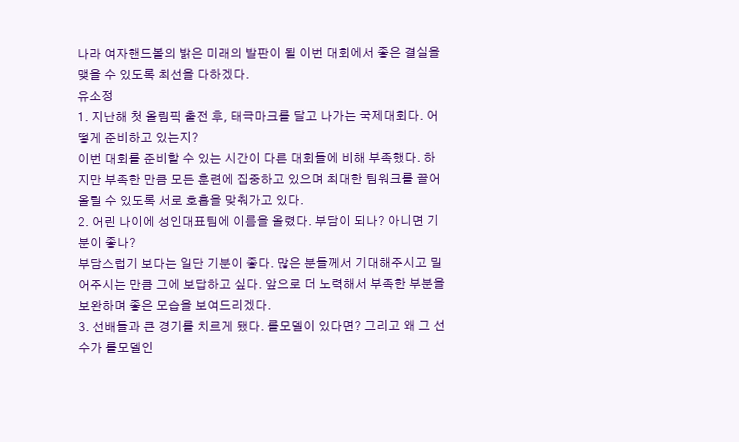나라 여자핸드볼의 밝은 미래의 발판이 될 이번 대회에서 좋은 결실을 맺을 수 있도록 최선을 다하겠다.
유소정
1. 지난해 첫 올림픽 출전 후, 태극마크를 달고 나가는 국제대회다. 어떻게 준비하고 있는지?
이번 대회를 준비할 수 있는 시간이 다른 대회들에 비해 부족했다. 하지만 부족한 만큼 모든 훈련에 집중하고 있으며 최대한 팀워크를 끌어올릴 수 있도록 서로 호흡을 맞춰가고 있다.
2. 어린 나이에 성인대표팀에 이름을 올렸다. 부담이 되나? 아니면 기분이 좋나?
부담스럽기 보다는 일단 기분이 좋다. 많은 분들께서 기대해주시고 밀어주시는 만큼 그에 보답하고 싶다. 앞으로 더 노력해서 부족한 부분을 보완하며 좋은 모습을 보여드리겠다.
3. 선배들과 큰 경기를 치르게 됐다. 롤모델이 있다면? 그리고 왜 그 선수가 롤모델인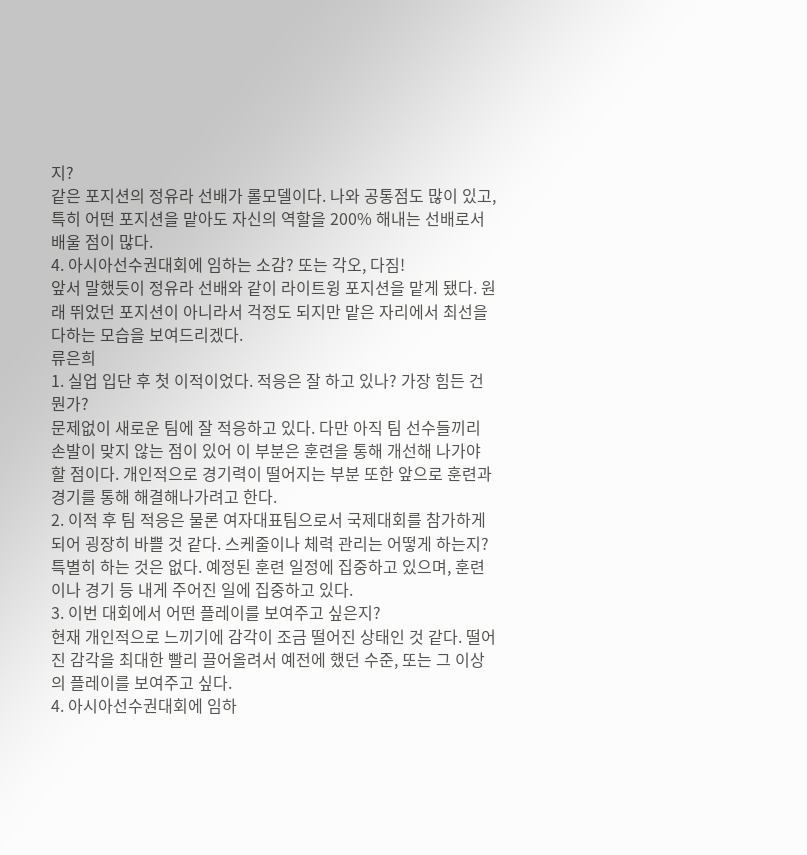지?
같은 포지션의 정유라 선배가 롤모델이다. 나와 공통점도 많이 있고, 특히 어떤 포지션을 맡아도 자신의 역할을 200% 해내는 선배로서 배울 점이 많다.
4. 아시아선수권대회에 임하는 소감? 또는 각오, 다짐!
앞서 말했듯이 정유라 선배와 같이 라이트윙 포지션을 맡게 됐다. 원래 뛰었던 포지션이 아니라서 걱정도 되지만 맡은 자리에서 최선을 다하는 모습을 보여드리겠다.
류은희
1. 실업 입단 후 첫 이적이었다. 적응은 잘 하고 있나? 가장 힘든 건 뭔가?
문제없이 새로운 팀에 잘 적응하고 있다. 다만 아직 팀 선수들끼리 손발이 맞지 않는 점이 있어 이 부분은 훈련을 통해 개선해 나가야 할 점이다. 개인적으로 경기력이 떨어지는 부분 또한 앞으로 훈련과 경기를 통해 해결해나가려고 한다.
2. 이적 후 팀 적응은 물론 여자대표팀으로서 국제대회를 참가하게 되어 굉장히 바쁠 것 같다. 스케줄이나 체력 관리는 어떻게 하는지?
특별히 하는 것은 없다. 예정된 훈련 일정에 집중하고 있으며, 훈련이나 경기 등 내게 주어진 일에 집중하고 있다.
3. 이번 대회에서 어떤 플레이를 보여주고 싶은지?
현재 개인적으로 느끼기에 감각이 조금 떨어진 상태인 것 같다. 떨어진 감각을 최대한 빨리 끌어올려서 예전에 했던 수준, 또는 그 이상의 플레이를 보여주고 싶다.
4. 아시아선수권대회에 임하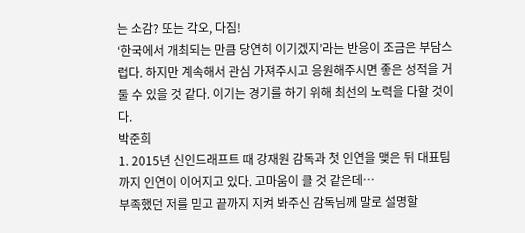는 소감? 또는 각오, 다짐!
‘한국에서 개최되는 만큼 당연히 이기겠지’라는 반응이 조금은 부담스럽다. 하지만 계속해서 관심 가져주시고 응원해주시면 좋은 성적을 거둘 수 있을 것 같다. 이기는 경기를 하기 위해 최선의 노력을 다할 것이다.
박준희
1. 2015년 신인드래프트 때 강재원 감독과 첫 인연을 맺은 뒤 대표팀까지 인연이 이어지고 있다. 고마움이 클 것 같은데…
부족했던 저를 믿고 끝까지 지켜 봐주신 감독님께 말로 설명할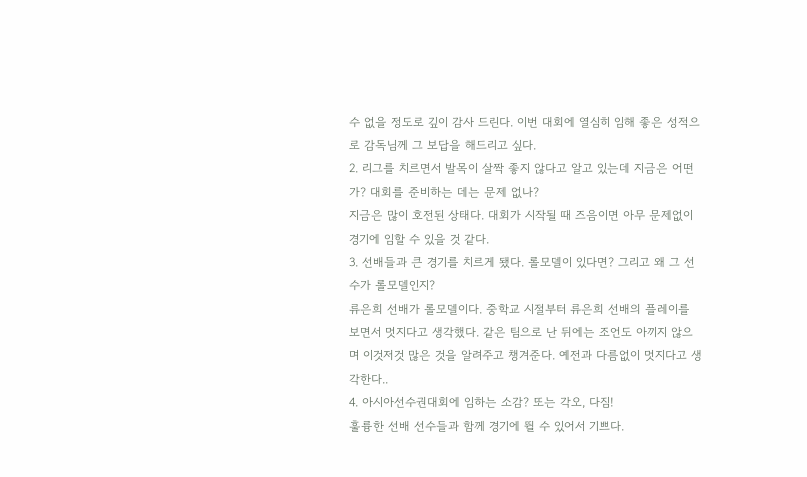수 없을 정도로 깊이 감사 드린다. 이번 대회에 열심히 임해 좋은 성적으로 감독님께 그 보답을 해드리고 싶다.
2. 리그를 치르면서 발목이 살짝 좋지 않다고 알고 있는데 지금은 어떤가? 대회를 준비하는 데는 문제 없나?
지금은 많이 호전된 상태다. 대회가 시작될 때 즈음이면 아무 문제없이 경기에 임할 수 있을 것 같다.
3. 선배들과 큰 경기를 치르게 됐다. 롤모델이 있다면? 그리고 왜 그 선수가 롤모델인지?
류은희 선배가 롤모델이다. 중학교 시절부터 류은희 선배의 플레이를 보면서 멋지다고 생각했다. 같은 팀으로 난 뒤에는 조언도 아끼지 않으며 이것저것 많은 것을 알려주고 챙겨준다. 예전과 다름없이 멋지다고 생각한다..
4. 아시아선수권대회에 임하는 소감? 또는 각오, 다짐!
훌륭한 선배 선수들과 함께 경기에 뛸 수 있어서 기쁘다.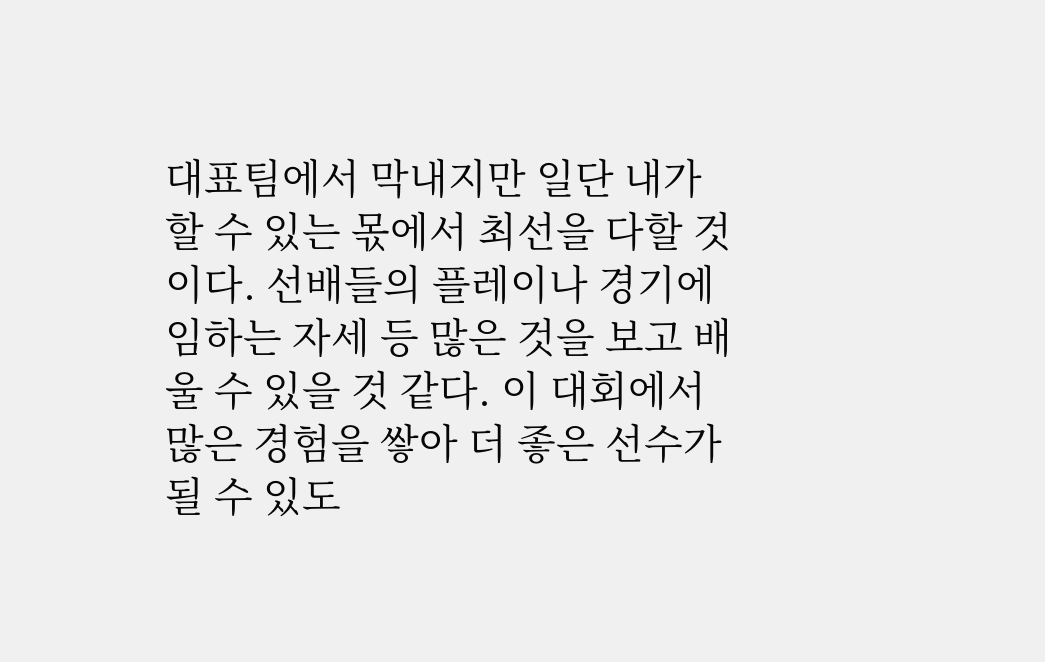대표팀에서 막내지만 일단 내가 할 수 있는 몫에서 최선을 다할 것이다. 선배들의 플레이나 경기에 임하는 자세 등 많은 것을 보고 배울 수 있을 것 같다. 이 대회에서 많은 경험을 쌓아 더 좋은 선수가 될 수 있도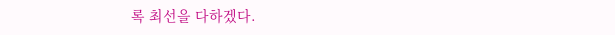록 최선을 다하겠다.